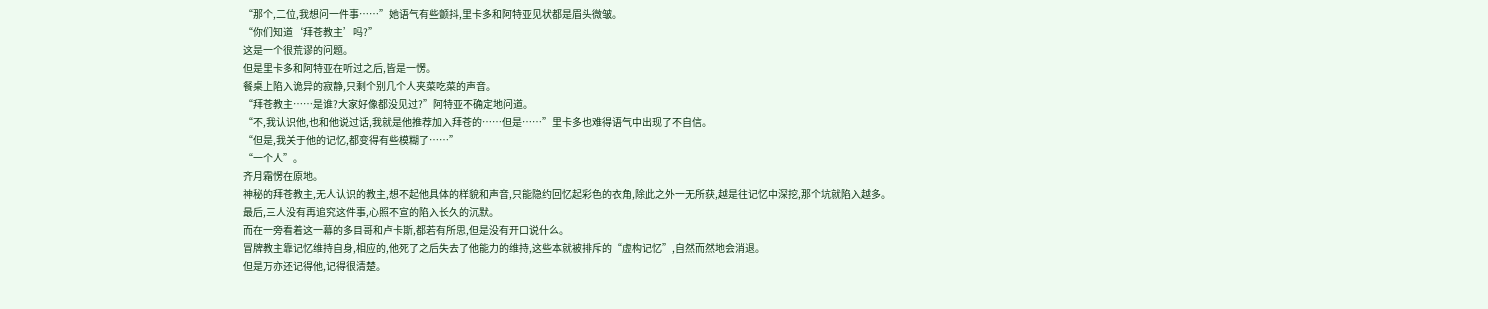“那个,二位,我想问一件事……”她语气有些颤抖,里卡多和阿特亚见状都是眉头微皱。
“你们知道‘拜苍教主’吗?”
这是一个很荒谬的问题。
但是里卡多和阿特亚在听过之后,皆是一愣。
餐桌上陷入诡异的寂静,只剩个别几个人夹菜吃菜的声音。
“拜苍教主……是谁?大家好像都没见过?”阿特亚不确定地问道。
“不,我认识他,也和他说过话,我就是他推荐加入拜苍的……但是……”里卡多也难得语气中出现了不自信。
“但是,我关于他的记忆,都变得有些模糊了……”
“一个人”。
齐月霜愣在原地。
神秘的拜苍教主,无人认识的教主,想不起他具体的样貌和声音,只能隐约回忆起彩色的衣角,除此之外一无所获,越是往记忆中深挖,那个坑就陷入越多。
最后,三人没有再追究这件事,心照不宣的陷入长久的沉默。
而在一旁看着这一幕的多目哥和卢卡斯,都若有所思,但是没有开口说什么。
冒牌教主靠记忆维持自身,相应的,他死了之后失去了他能力的维持,这些本就被排斥的“虚构记忆”,自然而然地会消退。
但是万亦还记得他,记得很清楚。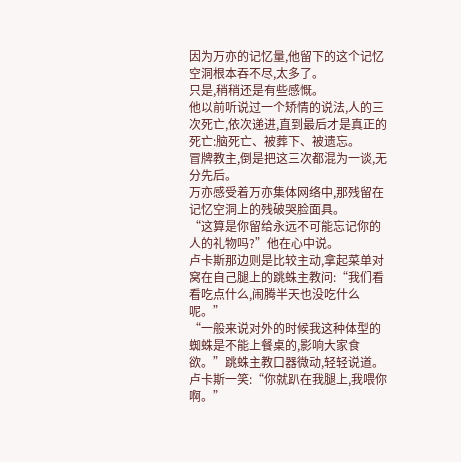因为万亦的记忆量,他留下的这个记忆空洞根本吞不尽,太多了。
只是,稍稍还是有些感慨。
他以前听说过一个矫情的说法,人的三次死亡,依次递进,直到最后才是真正的死亡:脑死亡、被葬下、被遗忘。
冒牌教主,倒是把这三次都混为一谈,无分先后。
万亦感受着万亦集体网络中,那残留在记忆空洞上的残破哭脸面具。
“这算是你留给永远不可能忘记你的人的礼物吗?”他在心中说。
卢卡斯那边则是比较主动,拿起菜单对窝在自己腿上的跳蛛主教问:“我们看看吃点什么,闹腾半天也没吃什么呢。”
“一般来说对外的时候我这种体型的蜘蛛是不能上餐桌的,影响大家食欲。”跳蛛主教口器微动,轻轻说道。
卢卡斯一笑:“你就趴在我腿上,我喂你啊。”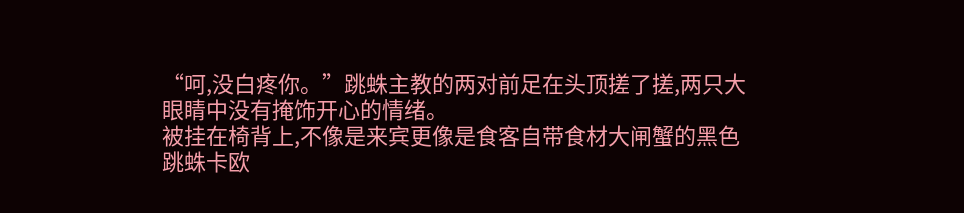“呵,没白疼你。”跳蛛主教的两对前足在头顶搓了搓,两只大眼睛中没有掩饰开心的情绪。
被挂在椅背上,不像是来宾更像是食客自带食材大闸蟹的黑色跳蛛卡欧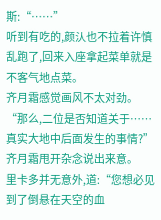斯:“……”
听到有吃的,颜汄也不拉着许慎乱跑了,回来入座拿起菜单就是不客气地点菜。
齐月霜感觉画风不太对劲。
“那么,二位是否知道关于……真实大地中后面发生的事情?”齐月霜甩开杂念说出来意。
里卡多并无意外,道:“您想必见到了倒悬在天空的血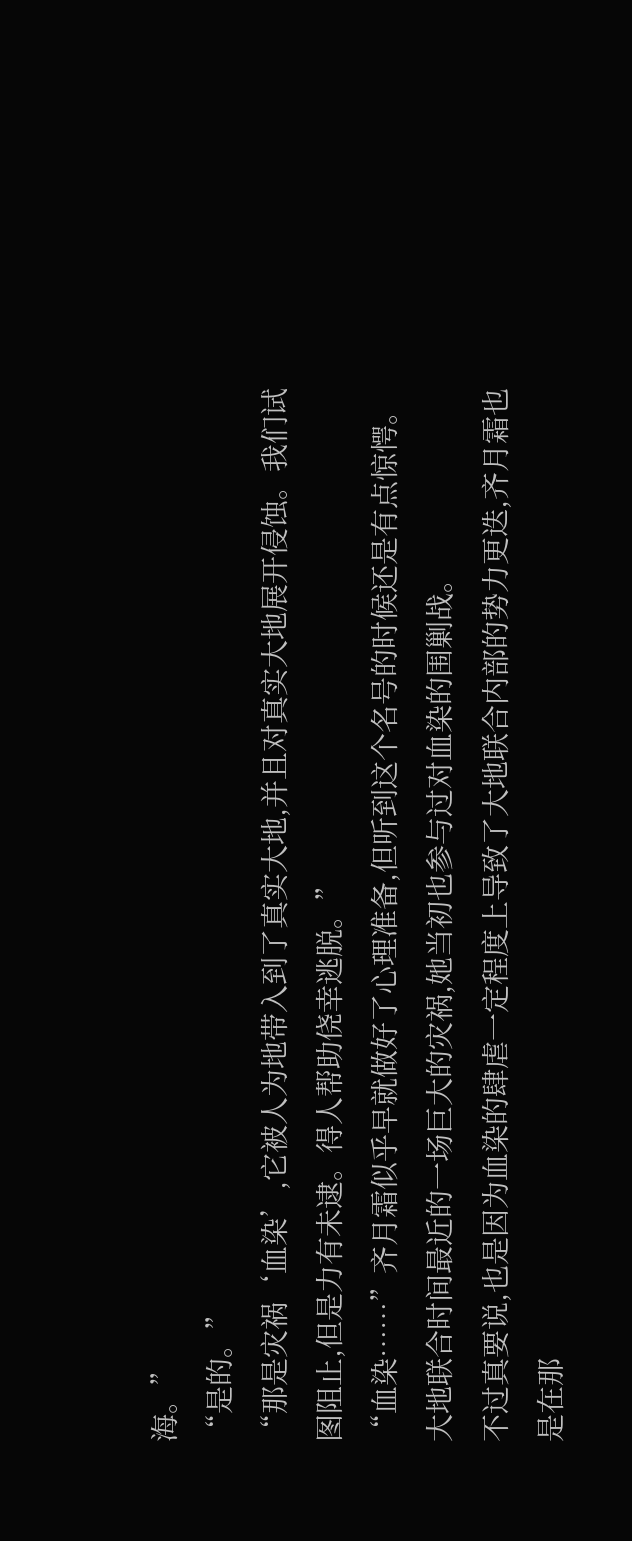海。”
“是的。”
“那是灾祸‘血染’,它被人为地带入到了真实大地,并且对真实大地展开侵蚀。我们试图阻止,但是力有未逮。得人帮助侥幸逃脱。”
“血染……”齐月霜似乎早就做好了心理准备,但听到这个名号的时候还是有点惊愕。
大地联合时间最近的一场巨大的灾祸,她当初也参与过对血染的围剿战。
不过真要说,也是因为血染的肆虐一定程度上导致了大地联合内部的势力更迭,齐月霜也是在那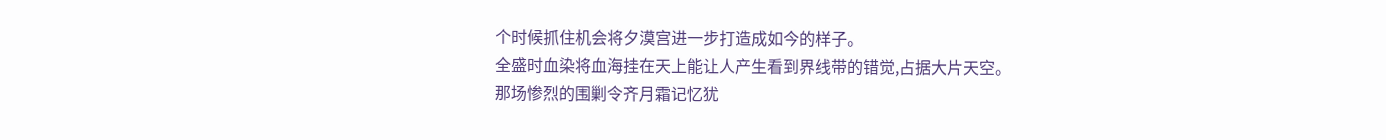个时候抓住机会将夕漠宫进一步打造成如今的样子。
全盛时血染将血海挂在天上能让人产生看到界线带的错觉,占据大片天空。
那场惨烈的围剿令齐月霜记忆犹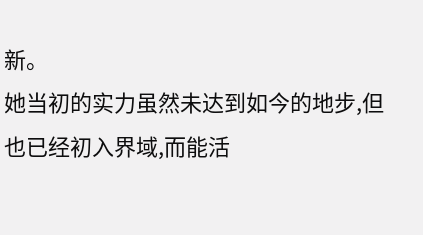新。
她当初的实力虽然未达到如今的地步,但也已经初入界域,而能活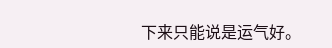下来只能说是运气好。